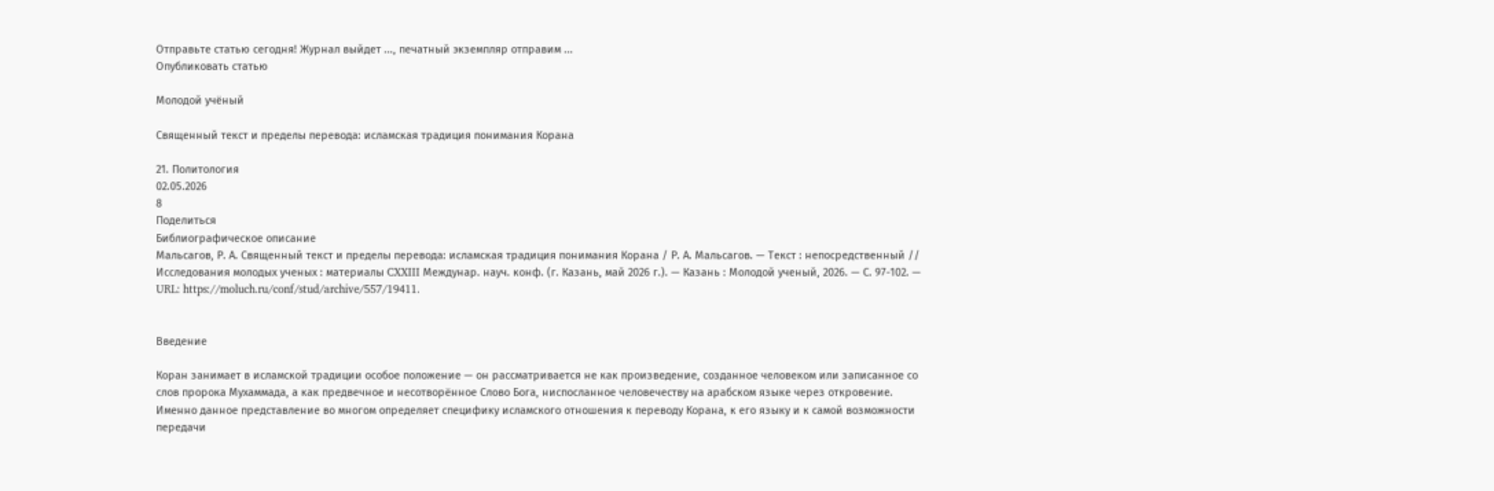Отправьте статью сегодня! Журнал выйдет ..., печатный экземпляр отправим ...
Опубликовать статью

Молодой учёный

Священный текст и пределы перевода: исламская традиция понимания Корана

21. Политология
02.05.2026
8
Поделиться
Библиографическое описание
Мальсагов, Р. А. Священный текст и пределы перевода: исламская традиция понимания Корана / Р. А. Мальсагов. — Текст : непосредственный // Исследования молодых ученых : материалы CXXIII Междунар. науч. конф. (г. Казань, май 2026 г.). — Казань : Молодой ученый, 2026. — С. 97-102. — URL: https://moluch.ru/conf/stud/archive/557/19411.


Введение

Коран занимает в исламской традиции особое положение — он рассматривается не как произведение, созданное человеком или записанное со слов пророка Мухаммада, а как предвечное и несотворённое Слово Бога, ниспосланное человечеству на арабском языке через откровение. Именно данное представление во многом определяет специфику исламского отношения к переводу Корана, к его языку и к самой возможности передачи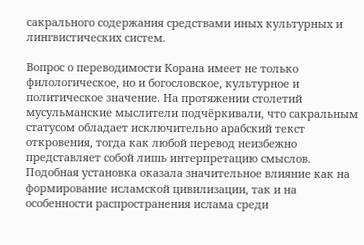сакрального содержания средствами иных культурных и лингвистических систем.

Вопрос о переводимости Корана имеет не только филологическое, но и богословское, культурное и политическое значение. На протяжении столетий мусульманские мыслители подчёркивали, что сакральным статусом обладает исключительно арабский текст откровения, тогда как любой перевод неизбежно представляет собой лишь интерпретацию смыслов. Подобная установка оказала значительное влияние как на формирование исламской цивилизации, так и на особенности распространения ислама среди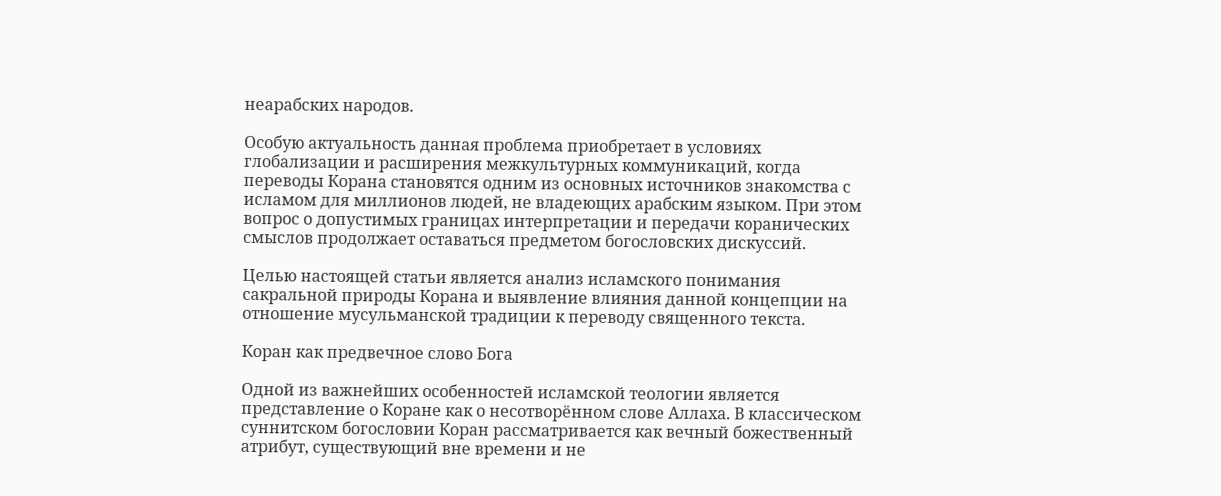неарабских народов.

Особую актуальность данная проблема приобретает в условиях глобализации и расширения межкультурных коммуникаций, когда переводы Корана становятся одним из основных источников знакомства с исламом для миллионов людей, не владеющих арабским языком. При этом вопрос о допустимых границах интерпретации и передачи коранических смыслов продолжает оставаться предметом богословских дискуссий.

Целью настоящей статьи является анализ исламского понимания сакральной природы Корана и выявление влияния данной концепции на отношение мусульманской традиции к переводу священного текста.

Коран как предвечное слово Бога

Одной из важнейших особенностей исламской теологии является представление о Коране как о несотворённом слове Аллаха. В классическом суннитском богословии Коран рассматривается как вечный божественный атрибут, существующий вне времени и не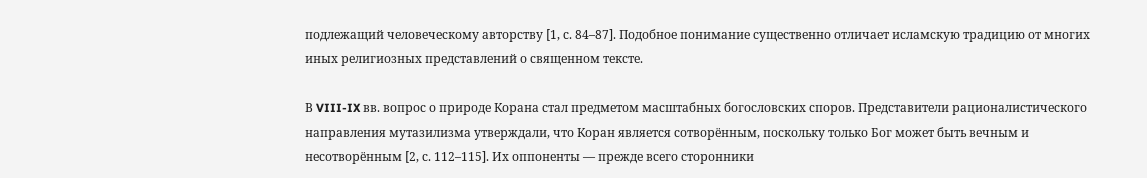подлежащий человеческому авторству [1, с. 84–87]. Подобное понимание существенно отличает исламскую традицию от многих иных религиозных представлений о священном тексте.

В VIII-IX вв. вопрос о природе Корана стал предметом масштабных богословских споров. Представители рационалистического направления мутазилизма утверждали, что Коран является сотворённым, поскольку только Бог может быть вечным и несотворённым [2, с. 112–115]. Их оппоненты — прежде всего сторонники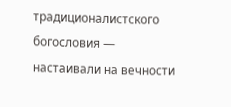традиционалистского богословия — настаивали на вечности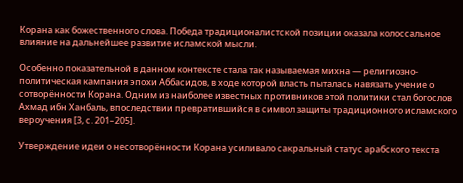Корана как божественного слова. Победа традиционалистской позиции оказала колоссальное влияние на дальнейшее развитие исламской мысли.

Особенно показательной в данном контексте стала так называемая михна — религиозно-политическая кампания эпохи Аббасидов, в ходе которой власть пыталась навязать учение о сотворённости Корана. Одним из наиболее известных противников этой политики стал богослов Ахмад ибн Ханбаль, впоследствии превратившийся в символ защиты традиционного исламского вероучения [3, с. 201–205].

Утверждение идеи о несотворённости Корана усиливало сакральный статус арабского текста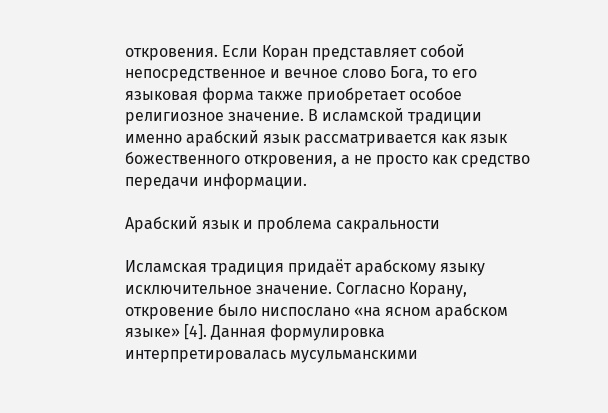откровения. Если Коран представляет собой непосредственное и вечное слово Бога, то его языковая форма также приобретает особое религиозное значение. В исламской традиции именно арабский язык рассматривается как язык божественного откровения, а не просто как средство передачи информации.

Арабский язык и проблема сакральности

Исламская традиция придаёт арабскому языку исключительное значение. Согласно Корану, откровение было ниспослано «на ясном арабском языке» [4]. Данная формулировка интерпретировалась мусульманскими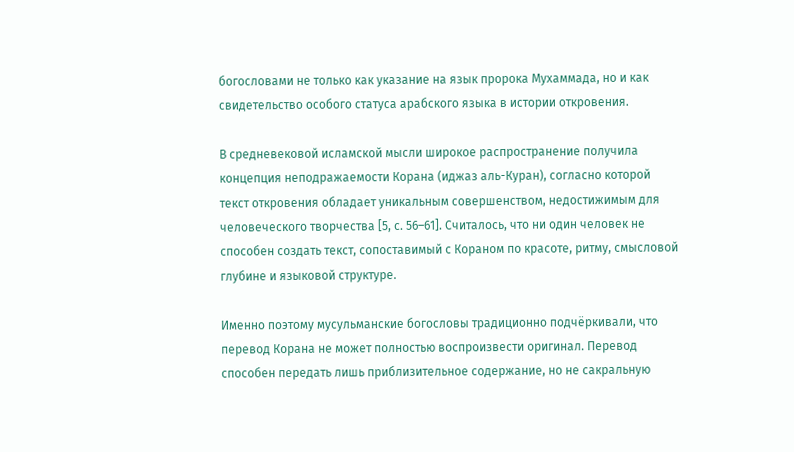богословами не только как указание на язык пророка Мухаммада, но и как свидетельство особого статуса арабского языка в истории откровения.

В средневековой исламской мысли широкое распространение получила концепция неподражаемости Корана (иджаз аль-Куран), согласно которой текст откровения обладает уникальным совершенством, недостижимым для человеческого творчества [5, с. 56–61]. Считалось, что ни один человек не способен создать текст, сопоставимый с Кораном по красоте, ритму, смысловой глубине и языковой структуре.

Именно поэтому мусульманские богословы традиционно подчёркивали, что перевод Корана не может полностью воспроизвести оригинал. Перевод способен передать лишь приблизительное содержание, но не сакральную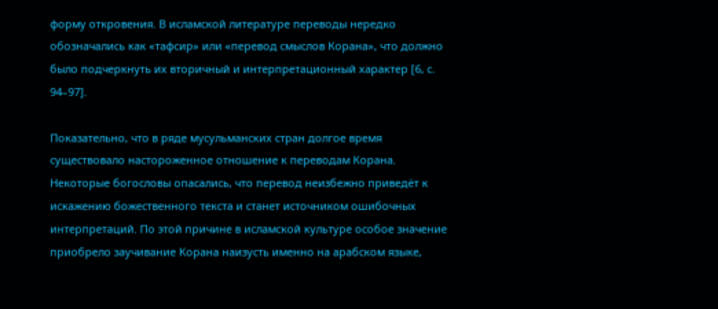форму откровения. В исламской литературе переводы нередко обозначались как «тафсир» или «перевод смыслов Корана», что должно было подчеркнуть их вторичный и интерпретационный характер [6, с. 94–97].

Показательно, что в ряде мусульманских стран долгое время существовало настороженное отношение к переводам Корана. Некоторые богословы опасались, что перевод неизбежно приведёт к искажению божественного текста и станет источником ошибочных интерпретаций. По этой причине в исламской культуре особое значение приобрело заучивание Корана наизусть именно на арабском языке,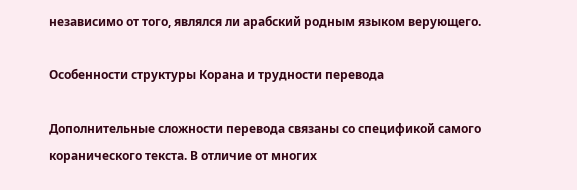независимо от того, являлся ли арабский родным языком верующего.

Особенности структуры Корана и трудности перевода

Дополнительные сложности перевода связаны со спецификой самого коранического текста. В отличие от многих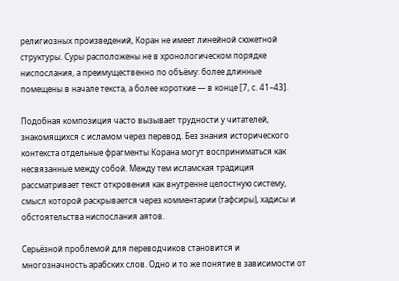религиозных произведений, Коран не имеет линейной сюжетной структуры. Суры расположены не в хронологическом порядке ниспослания, а преимущественно по объёму: более длинные помещены в начале текста, а более короткие — в конце [7, с. 41–43].

Подобная композиция часто вызывает трудности у читателей, знакомящихся с исламом через перевод. Без знания исторического контекста отдельные фрагменты Корана могут восприниматься как несвязанные между собой. Между тем исламская традиция рассматривает текст откровения как внутренне целостную систему, смысл которой раскрывается через комментарии (тафсиры), хадисы и обстоятельства ниспослания аятов.

Серьёзной проблемой для переводчиков становится и многозначность арабских слов. Одно и то же понятие в зависимости от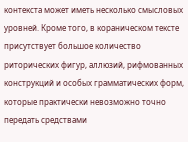контекста может иметь несколько смысловых уровней. Кроме того, в кораническом тексте присутствует большое количество риторических фигур, аллюзий, рифмованных конструкций и особых грамматических форм, которые практически невозможно точно передать средствами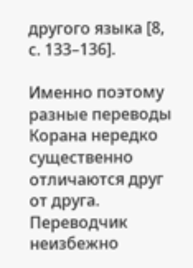другого языка [8, с. 133–136].

Именно поэтому разные переводы Корана нередко существенно отличаются друг от друга. Переводчик неизбежно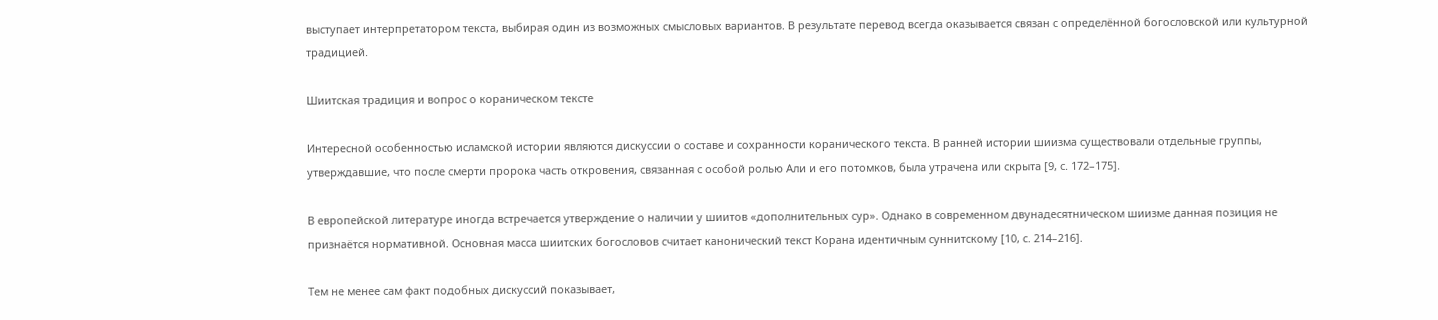выступает интерпретатором текста, выбирая один из возможных смысловых вариантов. В результате перевод всегда оказывается связан с определённой богословской или культурной традицией.

Шиитская традиция и вопрос о кораническом тексте

Интересной особенностью исламской истории являются дискуссии о составе и сохранности коранического текста. В ранней истории шиизма существовали отдельные группы, утверждавшие, что после смерти пророка часть откровения, связанная с особой ролью Али и его потомков, была утрачена или скрыта [9, с. 172–175].

В европейской литературе иногда встречается утверждение о наличии у шиитов «дополнительных сур». Однако в современном двунадесятническом шиизме данная позиция не признаётся нормативной. Основная масса шиитских богословов считает канонический текст Корана идентичным суннитскому [10, с. 214–216].

Тем не менее сам факт подобных дискуссий показывает,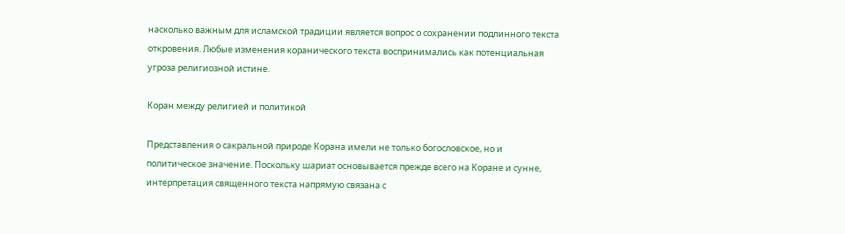насколько важным для исламской традиции является вопрос о сохранении подлинного текста откровения. Любые изменения коранического текста воспринимались как потенциальная угроза религиозной истине.

Коран между религией и политикой

Представления о сакральной природе Корана имели не только богословское, но и политическое значение. Поскольку шариат основывается прежде всего на Коране и сунне, интерпретация священного текста напрямую связана с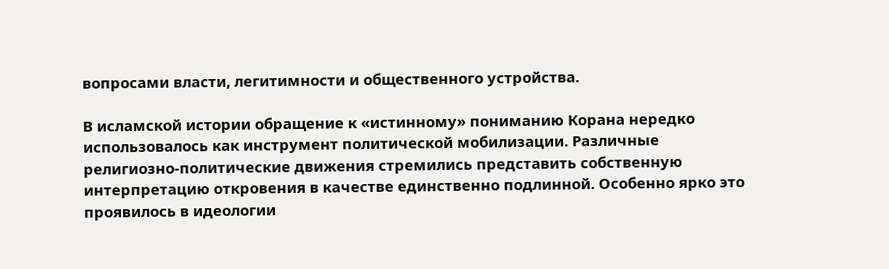вопросами власти, легитимности и общественного устройства.

В исламской истории обращение к «истинному» пониманию Корана нередко использовалось как инструмент политической мобилизации. Различные религиозно-политические движения стремились представить собственную интерпретацию откровения в качестве единственно подлинной. Особенно ярко это проявилось в идеологии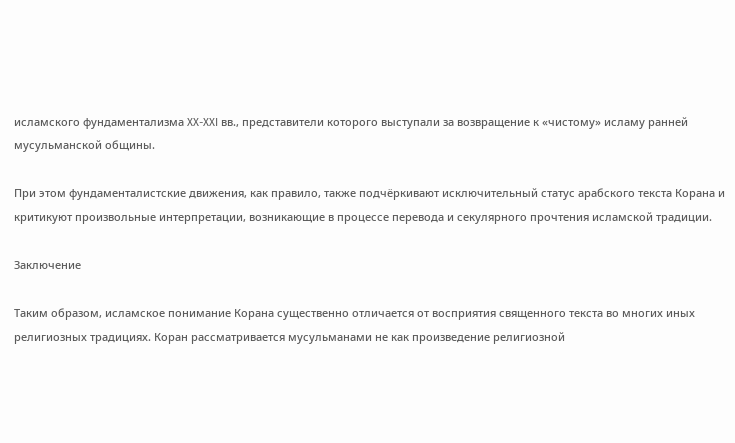исламского фундаментализма XX-XXI вв., представители которого выступали за возвращение к «чистому» исламу ранней мусульманской общины.

При этом фундаменталистские движения, как правило, также подчёркивают исключительный статус арабского текста Корана и критикуют произвольные интерпретации, возникающие в процессе перевода и секулярного прочтения исламской традиции.

Заключение

Таким образом, исламское понимание Корана существенно отличается от восприятия священного текста во многих иных религиозных традициях. Коран рассматривается мусульманами не как произведение религиозной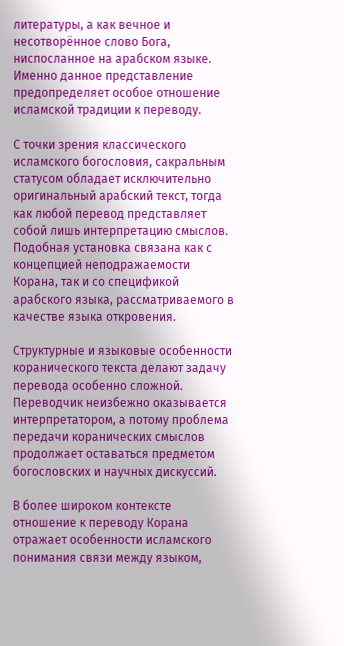литературы, а как вечное и несотворённое слово Бога, ниспосланное на арабском языке. Именно данное представление предопределяет особое отношение исламской традиции к переводу.

С точки зрения классического исламского богословия, сакральным статусом обладает исключительно оригинальный арабский текст, тогда как любой перевод представляет собой лишь интерпретацию смыслов. Подобная установка связана как с концепцией неподражаемости Корана, так и со спецификой арабского языка, рассматриваемого в качестве языка откровения.

Структурные и языковые особенности коранического текста делают задачу перевода особенно сложной. Переводчик неизбежно оказывается интерпретатором, а потому проблема передачи коранических смыслов продолжает оставаться предметом богословских и научных дискуссий.

В более широком контексте отношение к переводу Корана отражает особенности исламского понимания связи между языком,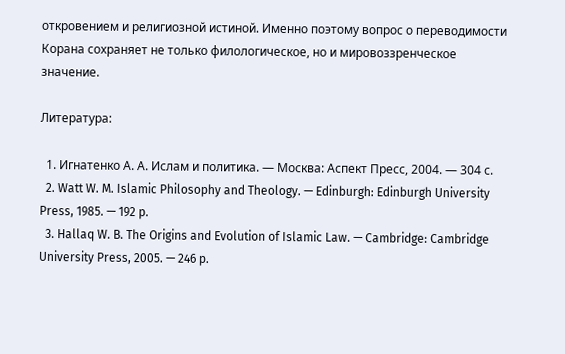откровением и религиозной истиной. Именно поэтому вопрос о переводимости Корана сохраняет не только филологическое, но и мировоззренческое значение.

Литература:

  1. Игнатенко А. А. Ислам и политика. — Москва: Аспект Пресс, 2004. — 304 с.
  2. Watt W. M. Islamic Philosophy and Theology. — Edinburgh: Edinburgh University Press, 1985. — 192 p.
  3. Hallaq W. B. The Origins and Evolution of Islamic Law. — Cambridge: Cambridge University Press, 2005. — 246 p.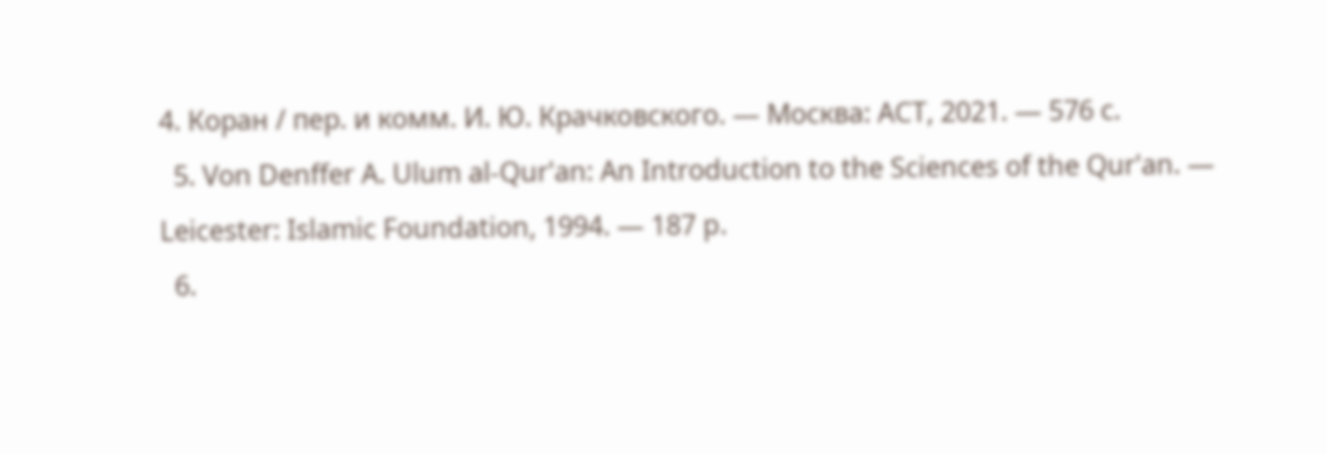4. Коран / пер. и комм. И. Ю. Крачковского. — Москва: АСТ, 2021. — 576 с.
  5. Von Denffer A. Ulum al-Qur'an: An Introduction to the Sciences of the Qur'an. — Leicester: Islamic Foundation, 1994. — 187 p.
  6.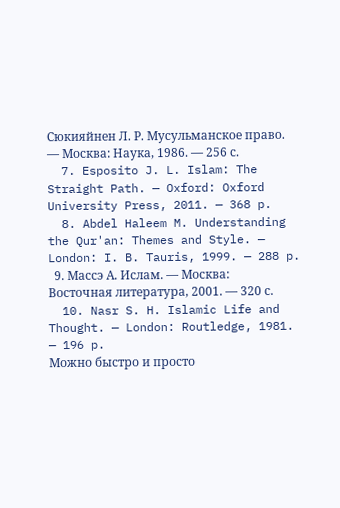Сюкияйнен Л. Р. Мусульманское право. — Москва: Наука, 1986. — 256 с.
  7. Esposito J. L. Islam: The Straight Path. — Oxford: Oxford University Press, 2011. — 368 p.
  8. Abdel Haleem M. Understanding the Qur'an: Themes and Style. — London: I. B. Tauris, 1999. — 288 p.
  9. Массэ А. Ислам. — Москва: Восточная литература, 2001. — 320 с.
  10. Nasr S. H. Islamic Life and Thought. — London: Routledge, 1981. — 196 p.
Можно быстро и просто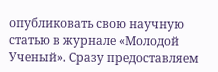опубликовать свою научную статью в журнале «Молодой Ученый». Сразу предоставляем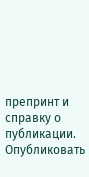препринт и справку о публикации.
Опубликовать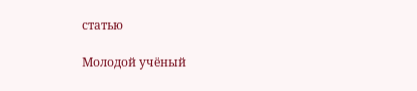статью

Молодой учёный